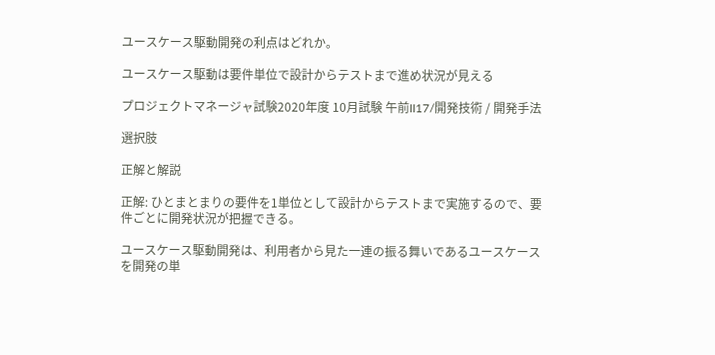ユースケース駆動開発の利点はどれか。

ユースケース駆動は要件単位で設計からテストまで進め状況が見える

プロジェクトマネージャ試験2020年度 10月試験 午前II17/開発技術 / 開発手法

選択肢

正解と解説

正解: ひとまとまりの要件を1単位として設計からテストまで実施するので、要件ごとに開発状況が把握できる。

ユースケース駆動開発は、利用者から見た一連の振る舞いであるユースケースを開発の単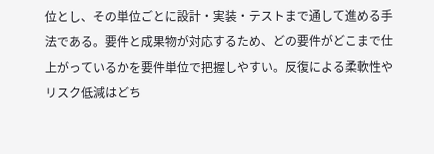位とし、その単位ごとに設計・実装・テストまで通して進める手法である。要件と成果物が対応するため、どの要件がどこまで仕上がっているかを要件単位で把握しやすい。反復による柔軟性やリスク低減はどち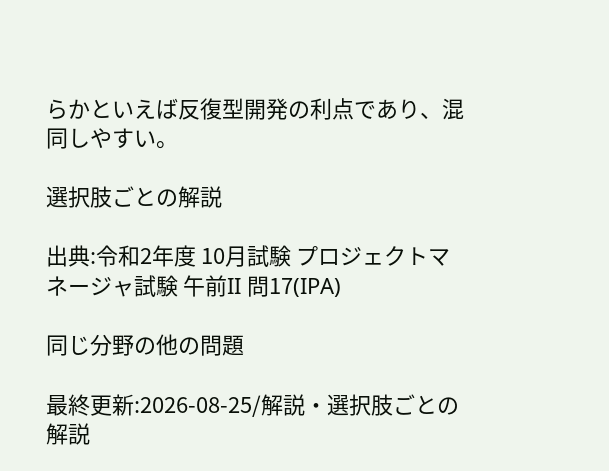らかといえば反復型開発の利点であり、混同しやすい。

選択肢ごとの解説

出典:令和2年度 10月試験 プロジェクトマネージャ試験 午前II 問17(IPA)

同じ分野の他の問題

最終更新:2026-08-25/解説・選択肢ごとの解説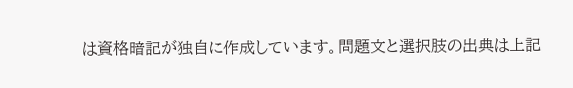は資格暗記が独自に作成しています。問題文と選択肢の出典は上記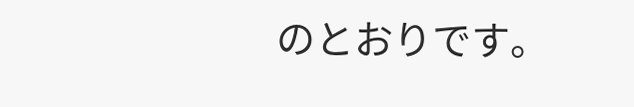のとおりです。